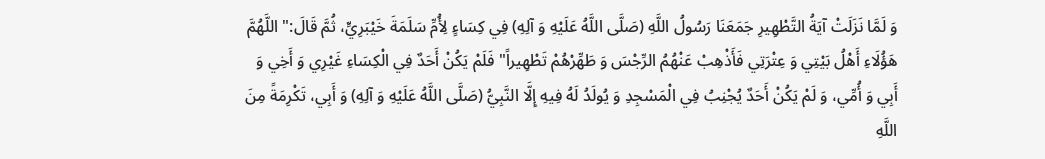وَ لَمَّا نَزَلَتْ آيَةُ التَّطْهِيرِ جَمَعَنَا رَسُولُ اللَّهِ (صَلَّى اللَّهُ عَلَيْهِ وَ آلِهِ) فِي كِسَاءٍ لِأُمِّ سَلَمَةَ خَيْبَرِيٍّ، ثُمَّ قَالَ:" اللَّهُمَّ هَؤُلَاءِ أَهْلُ بَيْتِي وَ عِتْرَتِي فَأَذْهِبْ عَنْهُمُ الرِّجْسَ وَ طَهِّرْهُمْ تَطْهِيراً" فَلَمْ يَكُنْ أَحَدٌ فِي الْكِسَاءِ غَيْرِي وَ أَخِي وَ أَبِي وَ أُمِّي، وَ لَمْ يَكُنْ أَحَدٌ يُجْنِبُ فِي الْمَسْجِدِ وَ يُولَدُ لَهُ فِيهِ إِلَّا النَّبِيُّ (صَلَّى اللَّهُ عَلَيْهِ وَ آلِهِ) وَ أَبِي، تَكْرِمَةً مِنَ اللَّهِ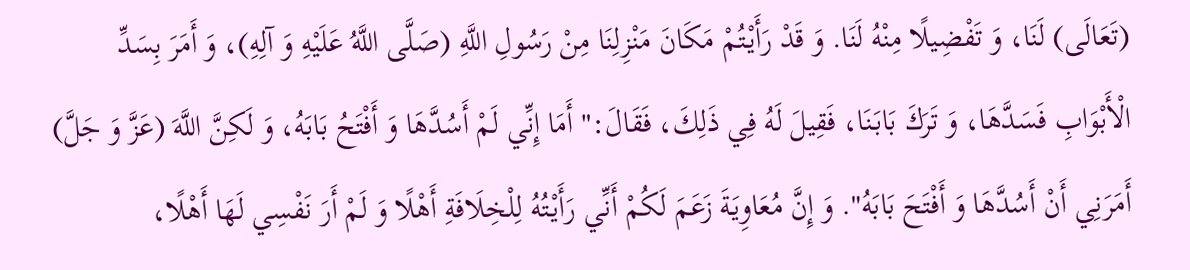(تَعَالَى) لَنَا، وَ تَفْضِيلًا مِنْهُ لَنَا. وَ قَدْ رَأَيْتُمْ مَكَانَ مَنْزِلِنَا مِنْ رَسُولِ اللَّهِ (صَلَّى اللَّهُ عَلَيْهِ وَ آلِهِ)، وَ أَمَرَ بِسَدِّ الْأَبْوَابِ فَسَدَّهَا، وَ تَرَكَ بَابَنَا، فَقِيلَ لَهُ فِي ذَلِكَ، فَقَالَ:" أَمَا إِنِّي لَمْ أَسُدَّهَا وَ أَفْتَحُ بَابَهُ، وَ لَكِنَّ اللَّهَ (عَزَّ وَ جَلَّ) أَمَرَنِي أَنْ أَسُدَّهَا وَ أَفْتَحَ بَابَهُ". وَ إِنَّ مُعَاوِيَةَ زَعَمَ لَكُمْ أَنِّي رَأَيْتُهُ لِلْخِلَافَةِ أَهْلًا وَ لَمْ أَرَ نَفْسِي لَهَا أَهْلًا،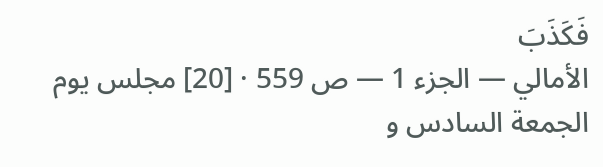فَكَذَبَ
الأمالي — الجزء 1 — ص 559 · [20] مجلس يوم الجمعة السادس و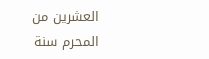العشرين من المحرم سنة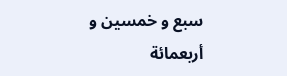سبع و خمسين و أربعمائة